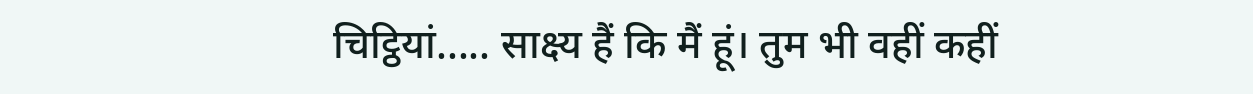चिट्ठियां..... साक्ष्य हैं कि मैं हूं। तुम भी वहीं कहीं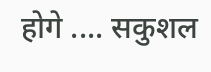होगे .... सकुशल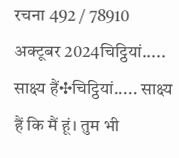रचना 492 / 78910 अक्टूबर 2024चिट्ठियां..... साक्ष्य हैं✣चिट्ठियां..... साक्ष्य हैं कि मैं हूं। तुम भी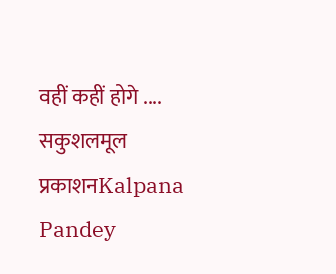वहीं कहीं होगे .... सकुशलमूल प्रकाशनKalpana Pandey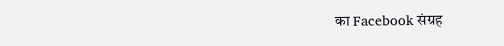का Facebook संग्रह